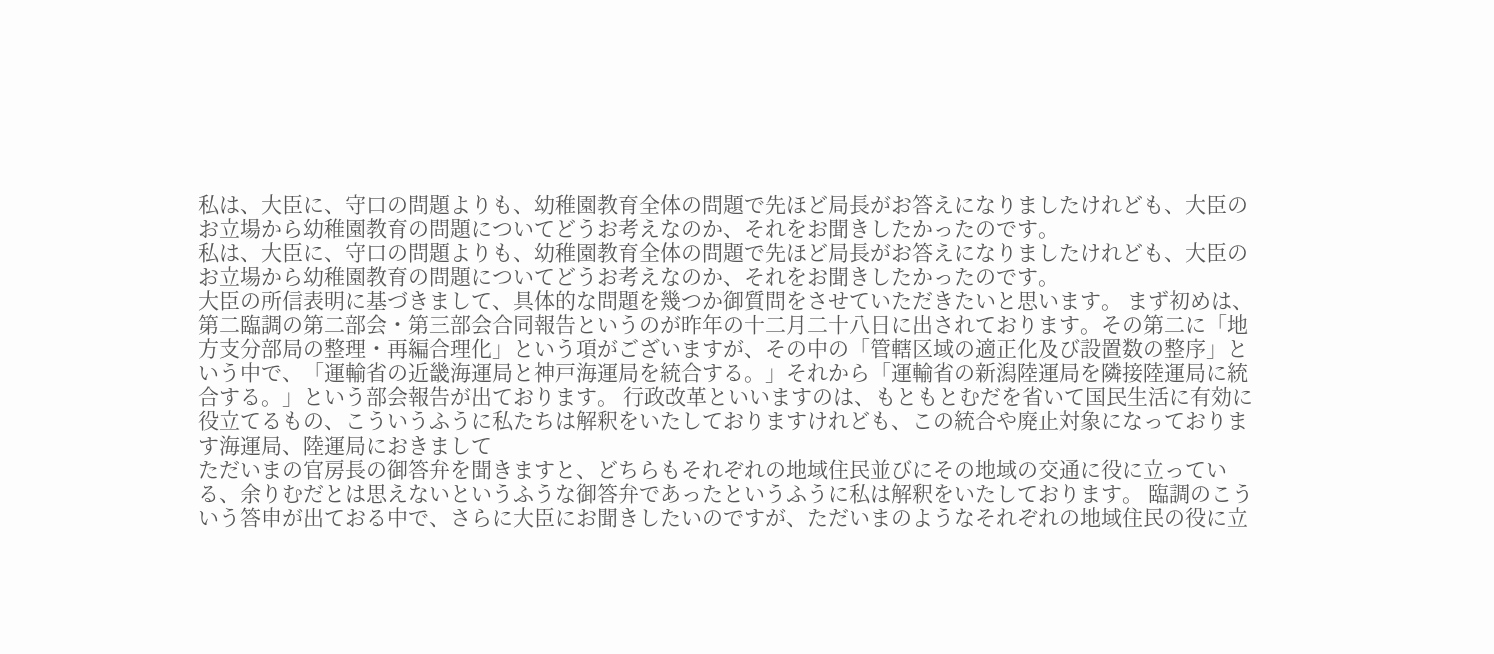私は、大臣に、守口の問題よりも、幼稚園教育全体の問題で先ほど局長がお答えになりましたけれども、大臣のお立場から幼稚園教育の問題についてどうお考えなのか、それをお聞きしたかったのです。
私は、大臣に、守口の問題よりも、幼稚園教育全体の問題で先ほど局長がお答えになりましたけれども、大臣のお立場から幼稚園教育の問題についてどうお考えなのか、それをお聞きしたかったのです。
大臣の所信表明に基づきまして、具体的な問題を幾つか御質問をさせていただきたいと思います。 まず初めは、第二臨調の第二部会・第三部会合同報告というのが昨年の十二月二十八日に出されております。その第二に「地方支分部局の整理・再編合理化」という項がございますが、その中の「管轄区域の適正化及び設置数の整序」という中で、「運輸省の近畿海運局と神戸海運局を統合する。」それから「運輸省の新潟陸運局を隣接陸運局に統合する。」という部会報告が出ております。 行政改革といいますのは、もともとむだを省いて国民生活に有効に役立てるもの、こういうふうに私たちは解釈をいたしておりますけれども、この統合や廃止対象になっております海運局、陸運局におきまして
ただいまの官房長の御答弁を聞きますと、どちらもそれぞれの地域住民並びにその地域の交通に役に立っている、余りむだとは思えないというふうな御答弁であったというふうに私は解釈をいたしております。 臨調のこういう答申が出ておる中で、さらに大臣にお聞きしたいのですが、ただいまのようなそれぞれの地域住民の役に立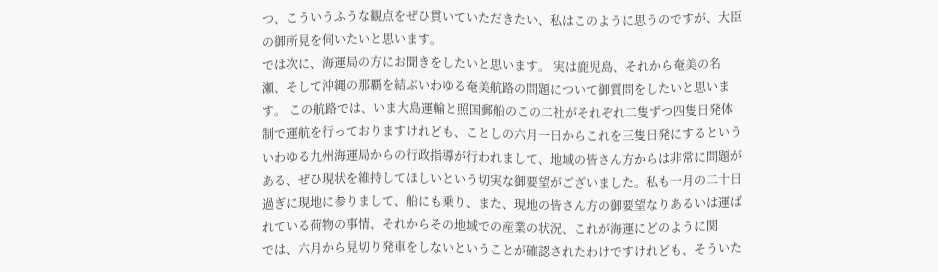つ、こういうふうな観点をぜひ貫いていただきたい、私はこのように思うのですが、大臣の御所見を伺いたいと思います。
では次に、海運局の方にお聞きをしたいと思います。 実は鹿児島、それから奄美の名瀬、そして沖縄の那覇を結ぶいわゆる奄美航路の問題について御質問をしたいと思います。 この航路では、いま大島運輸と照国郵船のこの二社がそれぞれ二隻ずつ四隻日発体制で運航を行っておりますけれども、ことしの六月一日からこれを三隻日発にするといういわゆる九州海運局からの行政指導が行われまして、地域の皆さん方からは非常に問題がある、ぜひ現状を維持してほしいという切実な御要望がございました。私も一月の二十日過ぎに現地に参りまして、船にも乗り、また、現地の皆さん方の御要望なりあるいは運ばれている荷物の事情、それからその地域での産業の状況、これが海運にどのように関
では、六月から見切り発車をしないということが確認されたわけですけれども、そういた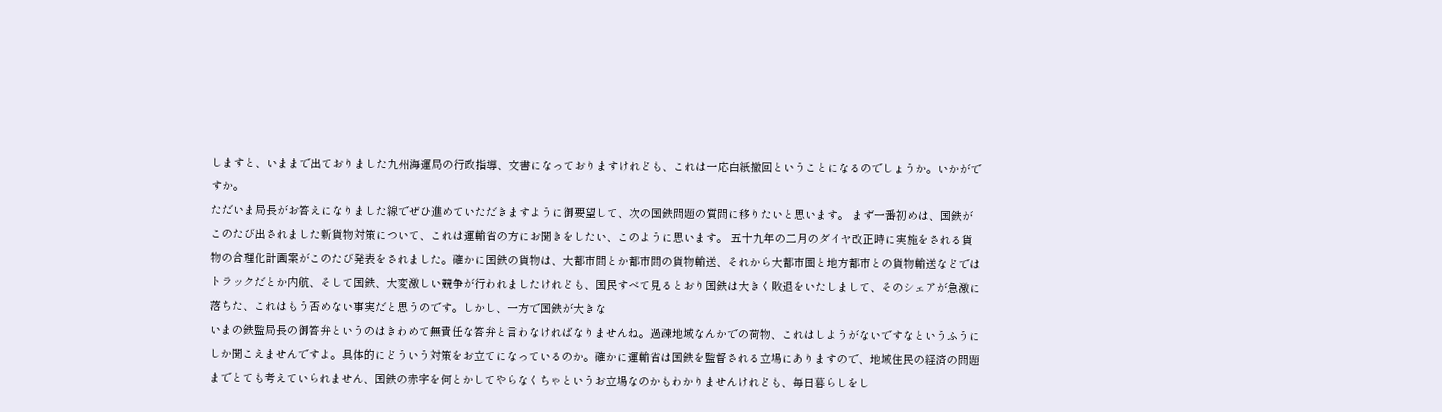しますと、いままで出ておりました九州海運局の行政指導、文書になっておりますけれども、これは一応白紙撤回ということになるのでしょうか。いかがですか。
ただいま局長がお答えになりました線でぜひ進めていただきますように御要望して、次の国鉄問題の質問に移りたいと思います。 まず一番初めは、国鉄がこのたび出されました新貨物対策について、これは運輸省の方にお聞きをしたい、このように思います。 五十九年の二月のダイヤ改正時に実施をされる貨物の合理化計画案がこのたび発表をされました。確かに国鉄の貨物は、大都市間とか都市間の貨物輸送、それから大都市圏と地方都市との貨物輸送などではトラックだとか内航、そして国鉄、大変激しい競争が行われましたけれども、国民すべて見るとおり国鉄は大きく敗退をいたしまして、そのシェアが急激に落ちた、これはもう否めない事実だと思うのです。しかし、一方で国鉄が大きな
いまの鉄監局長の御答弁というのはきわめて無責任な答弁と言わなければなりませんね。過疎地域なんかでの荷物、これはしようがないですなというふうにしか聞こえませんですよ。具体的にどういう対策をお立てになっているのか。確かに運輸省は国鉄を監督される立場にありますので、地域住民の経済の問題までとても考えていられません、国鉄の赤字を何とかしてやらなくちゃというお立場なのかもわかりませんけれども、毎日暮らしをし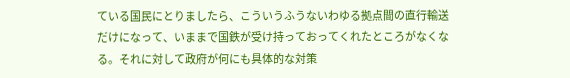ている国民にとりましたら、こういうふうないわゆる拠点間の直行輸送だけになって、いままで国鉄が受け持っておってくれたところがなくなる。それに対して政府が何にも具体的な対策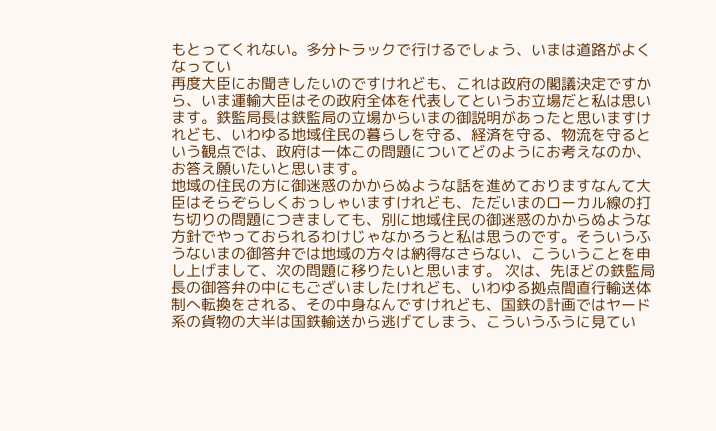もとってくれない。多分トラックで行けるでしょう、いまは道路がよくなってい
再度大臣にお聞きしたいのですけれども、これは政府の閣議決定ですから、いま運輸大臣はその政府全体を代表してというお立場だと私は思います。鉄監局長は鉄監局の立場からいまの御説明があったと思いますけれども、いわゆる地域住民の暮らしを守る、経済を守る、物流を守るという観点では、政府は一体この問題についてどのようにお考えなのか、お答え願いたいと思います。
地域の住民の方に御迷惑のかからぬような話を進めておりますなんて大臣はそらぞらしくおっしゃいますけれども、ただいまのローカル線の打ち切りの問題につきましても、別に地域住民の御迷惑のかからぬような方針でやっておられるわけじゃなかろうと私は思うのです。そういうふうないまの御答弁では地域の方々は納得なさらない、こういうことを申し上げまして、次の問題に移りたいと思います。 次は、先ほどの鉄監局長の御答弁の中にもございましたけれども、いわゆる拠点間直行輸送体制へ転換をされる、その中身なんですけれども、国鉄の計画ではヤード系の貨物の大半は国鉄輸送から逃げてしまう、こういうふうに見てい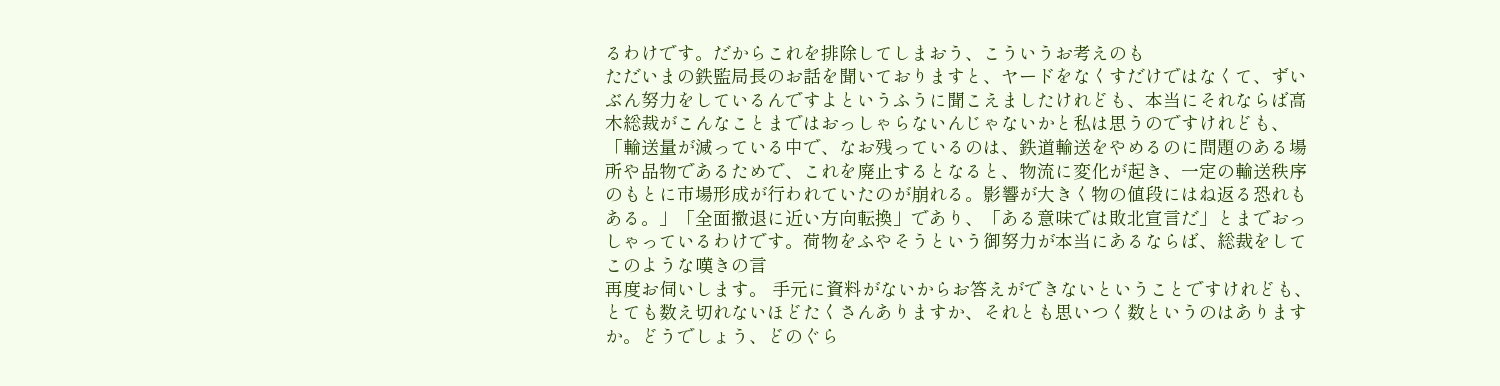るわけです。だからこれを排除してしまおう、こういうお考えのも
ただいまの鉄監局長のお話を聞いておりますと、ヤードをなくすだけではなくて、ずいぶん努力をしているんですよというふうに聞こえましたけれども、本当にそれならば高木総裁がこんなことまではおっしゃらないんじゃないかと私は思うのですけれども、「輸送量が減っている中で、なお残っているのは、鉄道輸送をやめるのに問題のある場所や品物であるためで、これを廃止するとなると、物流に変化が起き、一定の輸送秩序のもとに市場形成が行われていたのが崩れる。影響が大きく物の値段にはね返る恐れもある。」「全面撤退に近い方向転換」であり、「ある意味では敗北宣言だ」とまでおっしゃっているわけです。荷物をふやそうという御努力が本当にあるならば、総裁をしてこのような嘆きの言
再度お伺いします。 手元に資料がないからお答えができないということですけれども、とても数え切れないほどたくさんありますか、それとも思いつく数というのはありますか。どうでしょう、どのぐら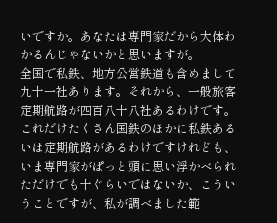いですか。あなたは専門家だから大体わかるんじゃないかと思いますが。
全国で私鉄、地方公営鉄道も含めまして九十一社あります。それから、一般旅客定期航路が四百八十八社あるわけです。これだけたくさん国鉄のほかに私鉄あるいは定期航路があるわけですけれども、いま専門家がぱっと頭に思い浮かべられただけでも十ぐらいではないか、こういうことですが、私が調べました範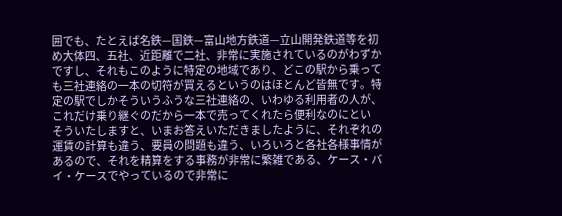囲でも、たとえば名鉄—国鉄—富山地方鉄道—立山開発鉄道等を初め大体四、五社、近距離で二社、非常に実施されているのがわずかですし、それもこのように特定の地域であり、どこの駅から乗っても三社連絡の一本の切符が買えるというのはほとんど皆無です。特定の駅でしかそういうふうな三社連絡の、いわゆる利用者の人が、これだけ乗り継ぐのだから一本で売ってくれたら便利なのにとい
そういたしますと、いまお答えいただきましたように、それぞれの運賃の計算も違う、要員の問題も違う、いろいろと各社各様事情があるので、それを精算をする事務が非常に繁雑である、ケース・バイ・ケースでやっているので非常に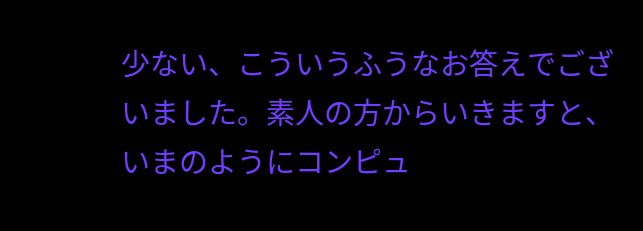少ない、こういうふうなお答えでございました。素人の方からいきますと、いまのようにコンピュ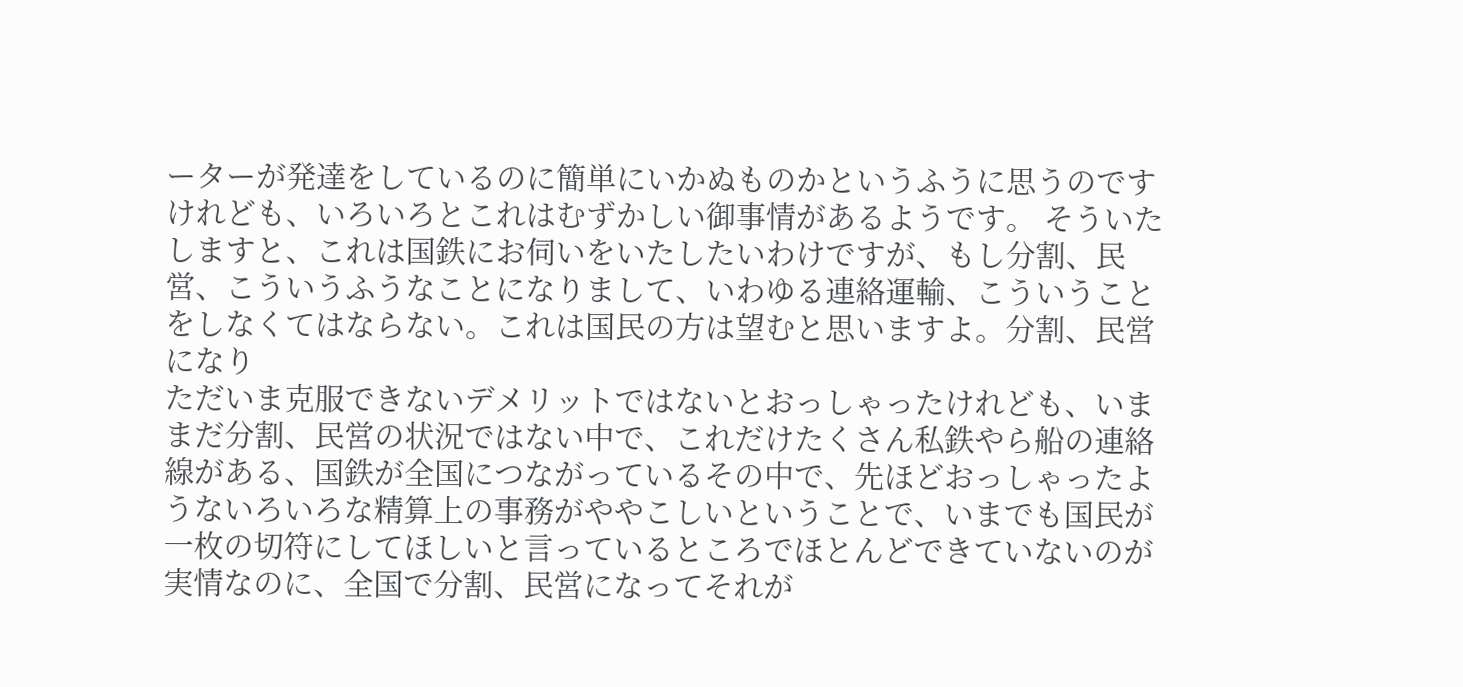ーターが発達をしているのに簡単にいかぬものかというふうに思うのですけれども、いろいろとこれはむずかしい御事情があるようです。 そういたしますと、これは国鉄にお伺いをいたしたいわけですが、もし分割、民営、こういうふうなことになりまして、いわゆる連絡運輸、こういうことをしなくてはならない。これは国民の方は望むと思いますよ。分割、民営になり
ただいま克服できないデメリットではないとおっしゃったけれども、いままだ分割、民営の状況ではない中で、これだけたくさん私鉄やら船の連絡線がある、国鉄が全国につながっているその中で、先ほどおっしゃったようないろいろな精算上の事務がややこしいということで、いまでも国民が一枚の切符にしてほしいと言っているところでほとんどできていないのが実情なのに、全国で分割、民営になってそれが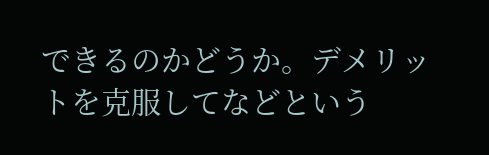できるのかどうか。デメリットを克服してなどという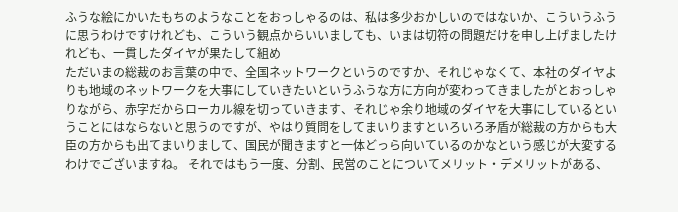ふうな絵にかいたもちのようなことをおっしゃるのは、私は多少おかしいのではないか、こういうふうに思うわけですけれども、こういう観点からいいましても、いまは切符の問題だけを申し上げましたけれども、一貫したダイヤが果たして組め
ただいまの総裁のお言葉の中で、全国ネットワークというのですか、それじゃなくて、本社のダイヤよりも地域のネットワークを大事にしていきたいというふうな方に方向が変わってきましたがとおっしゃりながら、赤字だからローカル線を切っていきます、それじゃ余り地域のダイヤを大事にしているということにはならないと思うのですが、やはり質問をしてまいりますといろいろ矛盾が総裁の方からも大臣の方からも出てまいりまして、国民が聞きますと一体どっら向いているのかなという感じが大変するわけでございますね。 それではもう一度、分割、民営のことについてメリット・デメリットがある、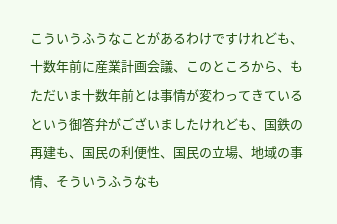こういうふうなことがあるわけですけれども、十数年前に産業計画会議、このところから、も
ただいま十数年前とは事情が変わってきているという御答弁がございましたけれども、国鉄の再建も、国民の利便性、国民の立場、地域の事情、そういうふうなも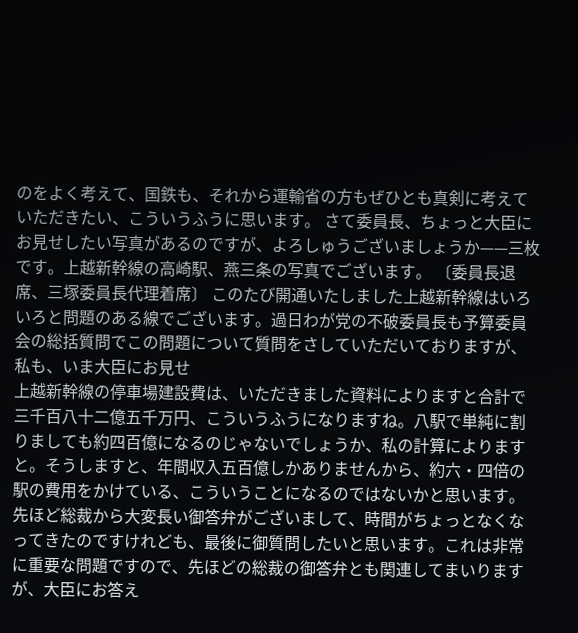のをよく考えて、国鉄も、それから運輸省の方もぜひとも真剣に考えていただきたい、こういうふうに思います。 さて委員長、ちょっと大臣にお見せしたい写真があるのですが、よろしゅうございましょうか——三枚です。上越新幹線の高崎駅、燕三条の写真でございます。 〔委員長退席、三塚委員長代理着席〕 このたび開通いたしました上越新幹線はいろいろと問題のある線でございます。過日わが党の不破委員長も予算委員会の総括質問でこの問題について質問をさしていただいておりますが、私も、いま大臣にお見せ
上越新幹線の停車場建設費は、いただきました資料によりますと合計で三千百八十二億五千万円、こういうふうになりますね。八駅で単純に割りましても約四百億になるのじゃないでしょうか、私の計算によりますと。そうしますと、年間収入五百億しかありませんから、約六・四倍の駅の費用をかけている、こういうことになるのではないかと思います。 先ほど総裁から大変長い御答弁がございまして、時間がちょっとなくなってきたのですけれども、最後に御質問したいと思います。これは非常に重要な問題ですので、先ほどの総裁の御答弁とも関連してまいりますが、大臣にお答え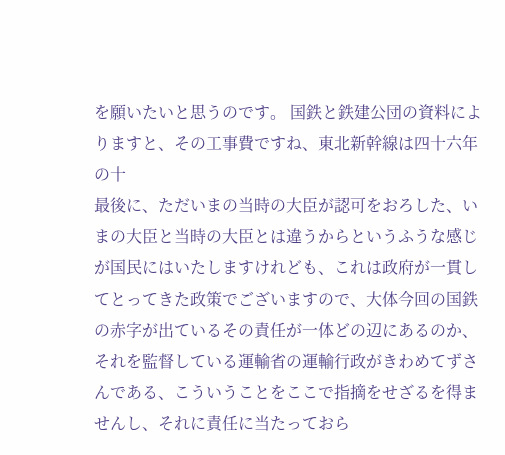を願いたいと思うのです。 国鉄と鉄建公団の資料によりますと、その工事費ですね、東北新幹線は四十六年の十
最後に、ただいまの当時の大臣が認可をおろした、いまの大臣と当時の大臣とは違うからというふうな感じが国民にはいたしますけれども、これは政府が一貫してとってきた政策でございますので、大体今回の国鉄の赤字が出ているその責任が一体どの辺にあるのか、それを監督している運輸省の運輸行政がきわめてずさんである、こういうことをここで指摘をせざるを得ませんし、それに責任に当たっておら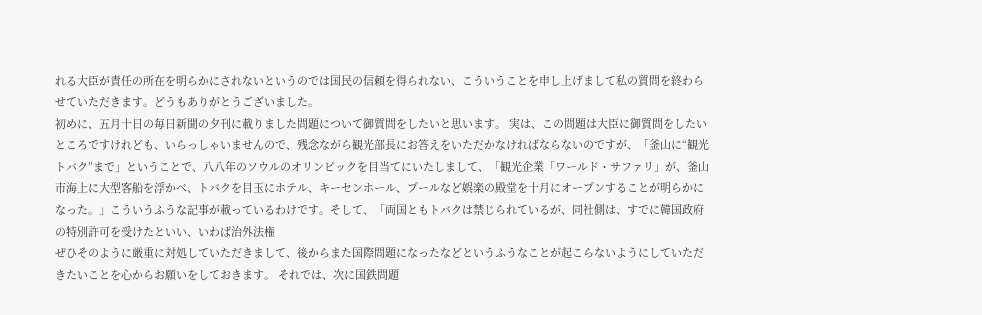れる大臣が責任の所在を明らかにされないというのでは国民の信頼を得られない、こういうことを申し上げまして私の質問を終わらせていただきます。どうもありがとうございました。
初めに、五月十日の毎日新聞の夕刊に載りました問題について御質問をしたいと思います。 実は、この問題は大臣に御質問をしたいところですけれども、いらっしゃいませんので、残念ながら観光部長にお答えをいただかなければならないのですが、「釜山に“観光トバク”まで」ということで、八八年のソウルのオリンピックを目当てにいたしまして、「観光企業「ワールド・サファリ」が、釜山市海上に大型客船を浮かべ、トバクを目玉にホテル、キーセンホール、プールなど娯楽の殿堂を十月にオープンすることが明らかになった。」こういうふうな記事が載っているわけです。そして、「両国ともトバクは禁じられているが、同社側は、すでに韓国政府の特別許可を受けたといい、いわば治外法権
ぜひそのように厳重に対処していただきまして、後からまた国際問題になったなどというふうなことが起こらないようにしていただきたいことを心からお願いをしておきます。 それでは、次に国鉄問題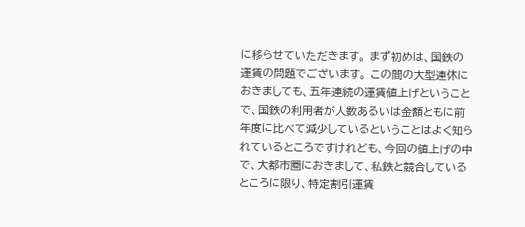に移らせていただきます。 まず初めは、国鉄の運賃の問題でございます。 この間の大型連休におきましても、五年連続の運賃値上げということで、国鉄の利用者が人数あるいは金額ともに前年度に比べて減少しているということはよく知られているところですけれども、今回の値上げの中で、大都市圏におきまして、私鉄と競合しているところに限り、特定割引運賃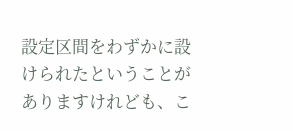設定区間をわずかに設けられたということがありますけれども、こ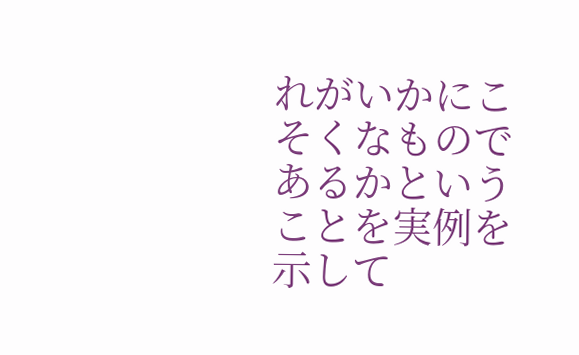れがいかにこそくなものであるかということを実例を示して